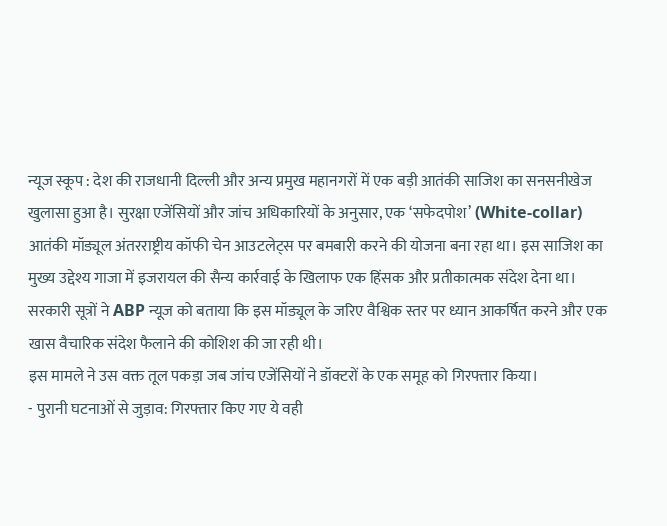न्यूज स्कूप : देश की राजधानी दिल्ली और अन्य प्रमुख महानगरों में एक बड़ी आतंकी साजिश का सनसनीखेज खुलासा हुआ है। सुरक्षा एजेंसियों और जांच अधिकारियों के अनुसार, एक ‘सफेदपोश’ (White-collar) आतंकी मॉड्यूल अंतरराष्ट्रीय कॉफी चेन आउटलेट्स पर बमबारी करने की योजना बना रहा था। इस साजिश का मुख्य उद्देश्य गाजा में इजरायल की सैन्य कार्रवाई के खिलाफ एक हिंसक और प्रतीकात्मक संदेश देना था।
सरकारी सूत्रों ने ABP न्यूज को बताया कि इस मॉड्यूल के जरिए वैश्विक स्तर पर ध्यान आकर्षित करने और एक खास वैचारिक संदेश फैलाने की कोशिश की जा रही थी।
इस मामले ने उस वक्त तूल पकड़ा जब जांच एजेंसियों ने डॉक्टरों के एक समूह को गिरफ्तार किया।
- पुरानी घटनाओं से जुड़ाव: गिरफ्तार किए गए ये वही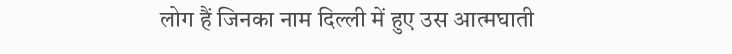लोग हैं जिनका नाम दिल्ली में हुए उस आत्मघाती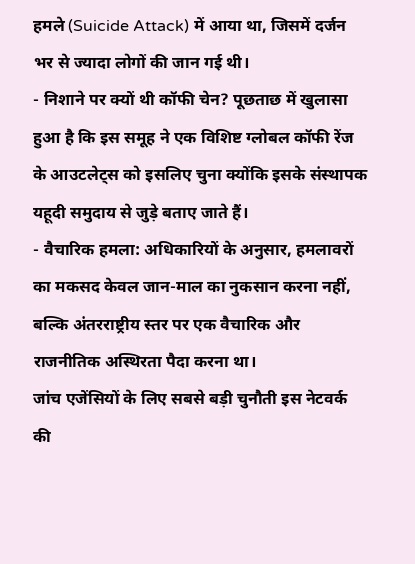हमले (Suicide Attack) में आया था, जिसमें दर्जन भर से ज्यादा लोगों की जान गई थी।
- निशाने पर क्यों थी कॉफी चेन? पूछताछ में खुलासा हुआ है कि इस समूह ने एक विशिष्ट ग्लोबल कॉफी रेंज के आउटलेट्स को इसलिए चुना क्योंकि इसके संस्थापक यहूदी समुदाय से जुड़े बताए जाते हैं।
- वैचारिक हमला: अधिकारियों के अनुसार, हमलावरों का मकसद केवल जान-माल का नुकसान करना नहीं, बल्कि अंतरराष्ट्रीय स्तर पर एक वैचारिक और राजनीतिक अस्थिरता पैदा करना था।
जांच एजेंसियों के लिए सबसे बड़ी चुनौती इस नेटवर्क की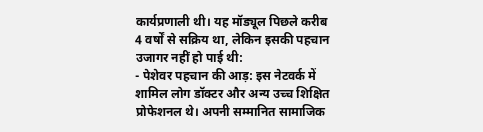कार्यप्रणाली थी। यह मॉड्यूल पिछले करीब 4 वर्षों से सक्रिय था, लेकिन इसकी पहचान उजागर नहीं हो पाई थी:
- पेशेवर पहचान की आड़: इस नेटवर्क में शामिल लोग डॉक्टर और अन्य उच्च शिक्षित प्रोफेशनल थे। अपनी सम्मानित सामाजिक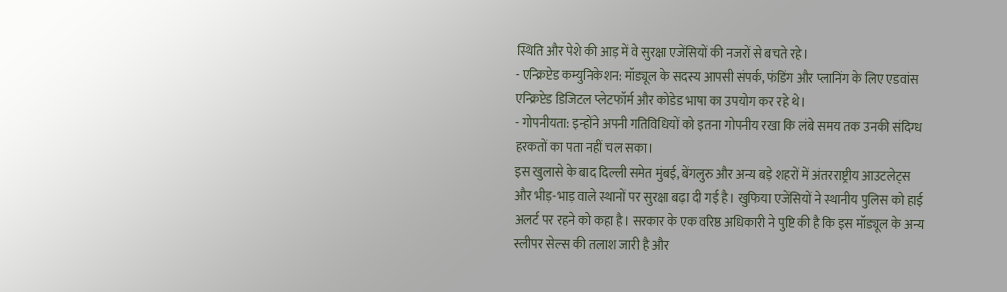स्थिति और पेशे की आड़ में वे सुरक्षा एजेंसियों की नजरों से बचते रहे।
- एन्क्रिप्टेड कम्युनिकेशन: मॉड्यूल के सदस्य आपसी संपर्क, फंडिंग और प्लानिंग के लिए एडवांस एन्क्रिप्टेड डिजिटल प्लेटफॉर्म और कोडेड भाषा का उपयोग कर रहे थे।
- गोपनीयता: इन्होंने अपनी गतिविधियों को इतना गोपनीय रखा कि लंबे समय तक उनकी संदिग्ध हरकतों का पता नहीं चल सका।
इस खुलासे के बाद दिल्ली समेत मुंबई, बेंगलुरु और अन्य बड़े शहरों में अंतरराष्ट्रीय आउटलेट्स और भीड़-भाड़ वाले स्थानों पर सुरक्षा बढ़ा दी गई है। खुफिया एजेंसियों ने स्थानीय पुलिस को हाई अलर्ट पर रहने को कहा है। सरकार के एक वरिष्ठ अधिकारी ने पुष्टि की है कि इस मॉड्यूल के अन्य स्लीपर सेल्स की तलाश जारी है और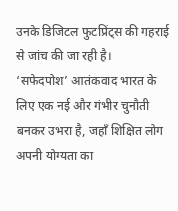उनके डिजिटल फुटप्रिंट्स की गहराई से जांच की जा रही है।
‘सफेदपोश’ आतंकवाद भारत के लिए एक नई और गंभीर चुनौती बनकर उभरा है, जहाँ शिक्षित लोग अपनी योग्यता का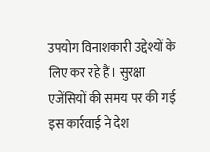उपयोग विनाशकारी उद्देश्यों के लिए कर रहे हैं। सुरक्षा एजेंसियों की समय पर की गई इस कार्रवाई ने देश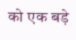को एक बड़े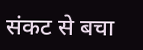संकट से बचा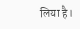लिया है।